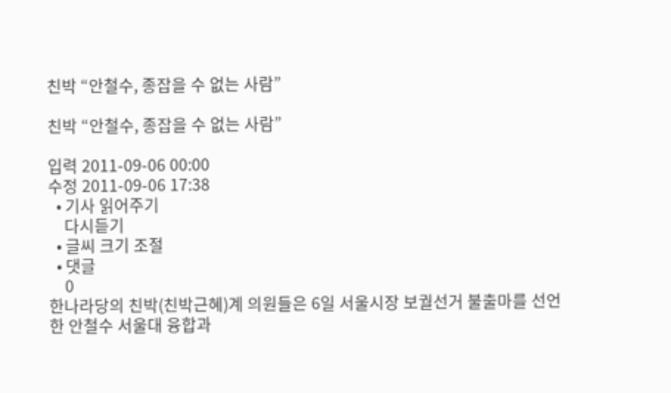친박 “안철수, 종잡을 수 없는 사람”

친박 “안철수, 종잡을 수 없는 사람”

입력 2011-09-06 00:00
수정 2011-09-06 17:38
  • 기사 읽어주기
    다시듣기
  • 글씨 크기 조절
  • 댓글
    0
한나라당의 친박(친박근혜)계 의원들은 6일 서울시장 보궐선거 불출마를 선언한 안철수 서울대 융합과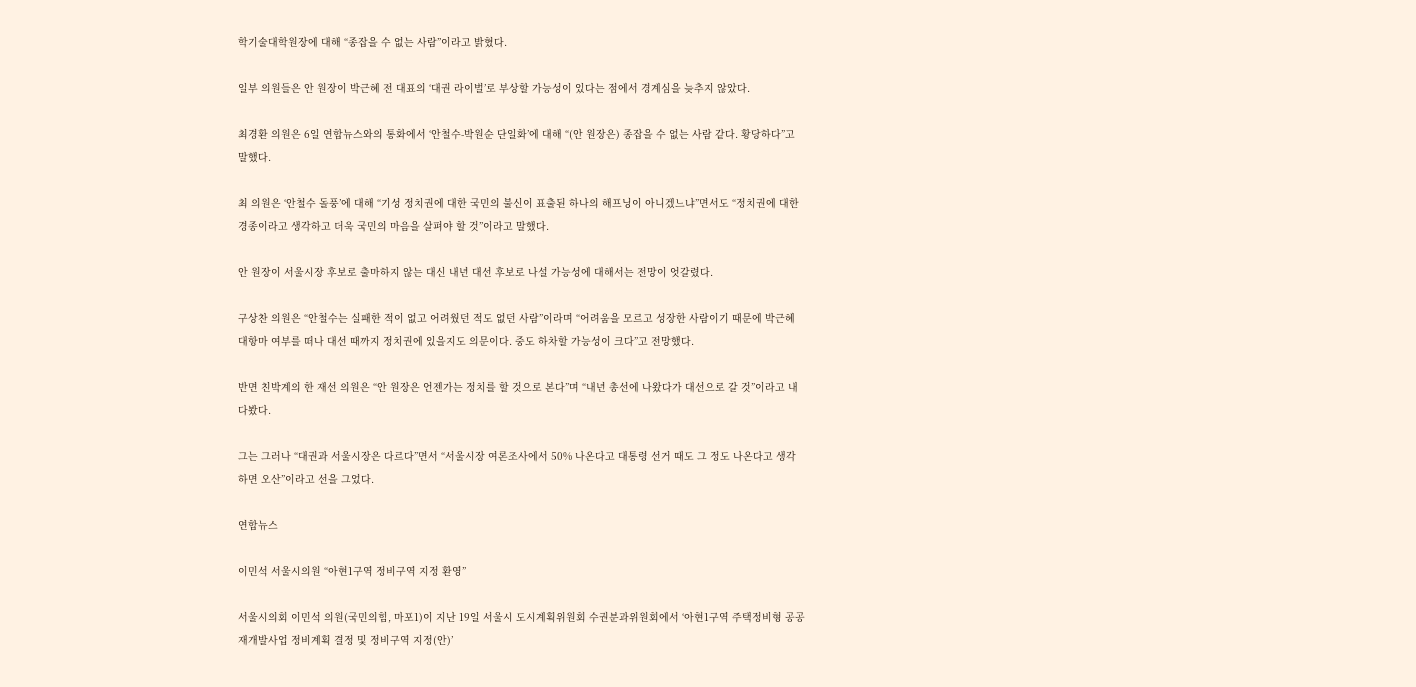학기술대학원장에 대해 “종잡을 수 없는 사람”이라고 밝혔다.

일부 의원들은 안 원장이 박근혜 전 대표의 ‘대권 라이벌’로 부상할 가능성이 있다는 점에서 경계심을 늦추지 않았다.

최경환 의원은 6일 연합뉴스와의 통화에서 ‘안철수-박원순 단일화’에 대해 “(안 원장은) 종잡을 수 없는 사람 같다. 황당하다”고 말했다.

최 의원은 ‘안철수 돌풍’에 대해 “기성 정치권에 대한 국민의 불신이 표출된 하나의 해프닝이 아니겠느냐”면서도 “정치권에 대한 경종이라고 생각하고 더욱 국민의 마음을 살펴야 할 것”이라고 말했다.

안 원장이 서울시장 후보로 출마하지 않는 대신 내년 대선 후보로 나설 가능성에 대해서는 전망이 엇갈렸다.

구상찬 의원은 “안철수는 실패한 적이 없고 어려웠던 적도 없던 사람”이라며 “어려움을 모르고 성장한 사람이기 때문에 박근혜 대항마 여부를 떠나 대선 때까지 정치권에 있을지도 의문이다. 중도 하차할 가능성이 크다”고 전망했다.

반면 친박계의 한 재선 의원은 “안 원장은 언젠가는 정치를 할 것으로 본다”며 “내년 총선에 나왔다가 대선으로 갈 것”이라고 내다봤다.

그는 그러나 “대권과 서울시장은 다르다”면서 “서울시장 여론조사에서 50% 나온다고 대통령 선거 때도 그 정도 나온다고 생각하면 오산”이라고 선을 그었다.

연합뉴스

이민석 서울시의원 “아현1구역 정비구역 지정 환영”

서울시의회 이민석 의원(국민의힘, 마포1)이 지난 19일 서울시 도시계획위원회 수권분과위원회에서 ‘아현1구역 주택정비형 공공재개발사업 정비계획 결정 및 정비구역 지정(안)’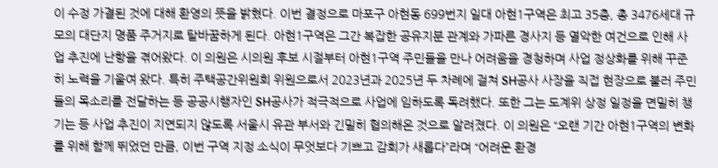이 수정 가결된 것에 대해 환영의 뜻을 밝혔다. 이번 결정으로 마포구 아현동 699번지 일대 아현1구역은 최고 35층, 총 3476세대 규모의 대단지 명품 주거지로 탈바꿈하게 된다. 아현1구역은 그간 복잡한 공유지분 관계와 가파른 경사지 등 열악한 여건으로 인해 사업 추진에 난항을 겪어왔다. 이 의원은 시의원 후보 시절부터 아현1구역 주민들을 만나 어려움을 경청하며 사업 정상화를 위해 꾸준히 노력을 기울여 왔다. 특히 주택공간위원회 위원으로서 2023년과 2025년 두 차례에 걸쳐 SH공사 사장을 직접 현장으로 불러 주민들의 목소리를 전달하는 등 공공시행자인 SH공사가 적극적으로 사업에 임하도록 독려했다. 또한 그는 도계위 상정 일정을 면밀히 챙기는 등 사업 추진이 지연되지 않도록 서울시 유관 부서와 긴밀히 협의해온 것으로 알려졌다. 이 의원은 “오랜 기간 아현1구역의 변화를 위해 함께 뛰었던 만큼, 이번 구역 지정 소식이 무엇보다 기쁘고 감회가 새롭다”라며 “어려운 환경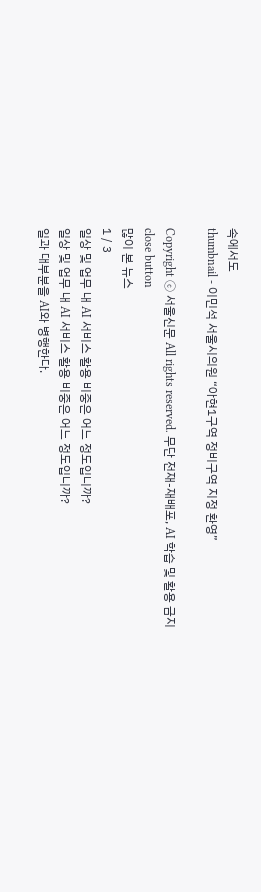속에서도
thumbnail - 이민석 서울시의원 “아현1구역 정비구역 지정 환영”

Copyright ⓒ 서울신문 All rights reserved. 무단 전재-재배포, AI 학습 및 활용 금지
close button
많이 본 뉴스
1 / 3
일상 및 업무 내 AI 서비스 활용 비중은 어느 정도입니까?
일상 및 업무 내 AI 서비스 활용 비중은 어느 정도입니까?
일과 대부분을 AI와 병행한다.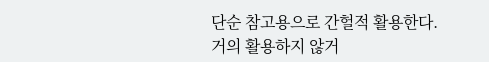단순 참고용으로 간헐적 활용한다.
거의 활용하지 않거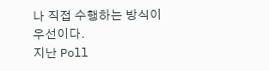나 직접 수행하는 방식이 우선이다.
지난 Poll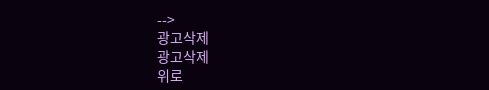-->
광고삭제
광고삭제
위로